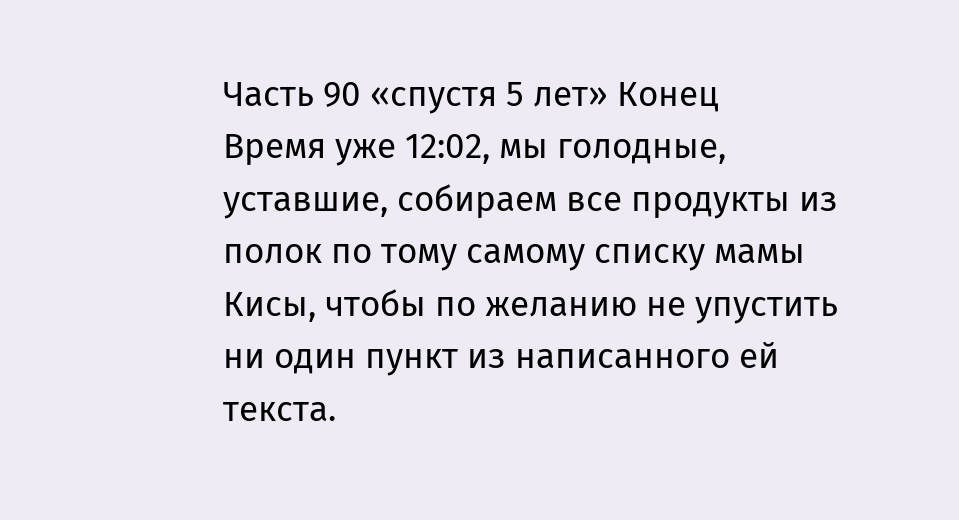Часть 90 «спустя 5 лет» Конец
Время уже 12:02, мы голодные, уставшие, собираем все продукты из полок по тому самому списку мамы Кисы, чтобы по желанию не упустить ни один пункт из написанного ей текста.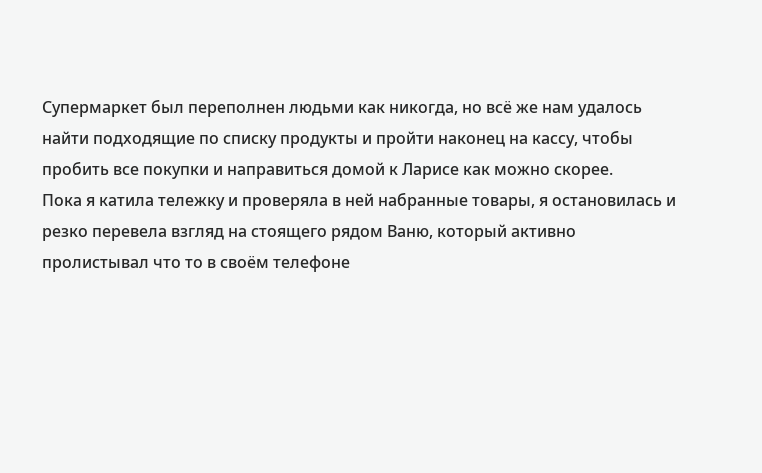Супермаркет был переполнен людьми как никогда, но всё же нам удалось найти подходящие по списку продукты и пройти наконец на кассу, чтобы пробить все покупки и направиться домой к Ларисе как можно скорее.
Пока я катила тележку и проверяла в ней набранные товары, я остановилась и резко перевела взгляд на стоящего рядом Ваню, который активно пролистывал что то в своём телефоне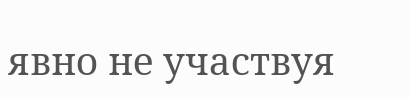явно не участвуя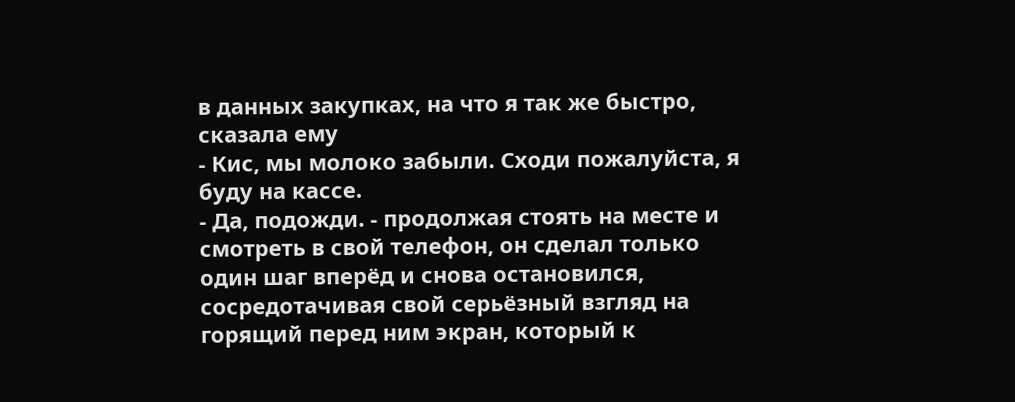в данных закупках, на что я так же быстро, сказала ему
- Кис, мы молоко забыли. Сходи пожалуйста, я буду на кассе.
- Да, подожди. - продолжая стоять на месте и смотреть в свой телефон, он сделал только один шаг вперёд и снова остановился, сосредотачивая свой серьёзный взгляд на горящий перед ним экран, который к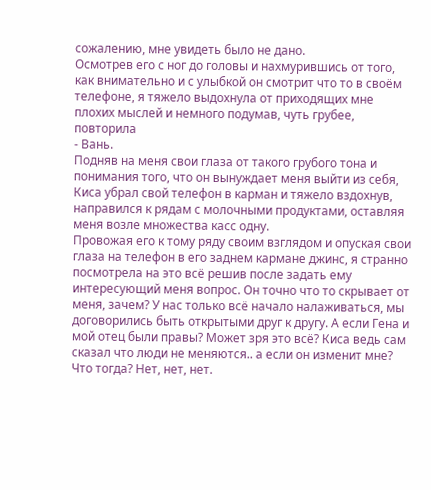сожалению, мне увидеть было не дано.
Осмотрев его с ног до головы и нахмурившись от того, как внимательно и с улыбкой он смотрит что то в своём телефоне, я тяжело выдохнула от приходящих мне плохих мыслей и немного подумав, чуть грубее, повторила
- Вань.
Подняв на меня свои глаза от такого грубого тона и понимания того, что он вынуждает меня выйти из себя, Киса убрал свой телефон в карман и тяжело вздохнув, направился к рядам с молочными продуктами, оставляя меня возле множества касс одну.
Провожая его к тому ряду своим взглядом и опуская свои глаза на телефон в его заднем кармане джинс, я странно посмотрела на это всё решив после задать ему интересующий меня вопрос. Он точно что то скрывает от меня, зачем? У нас только всё начало налаживаться, мы договорились быть открытыми друг к другу. А если Гена и мой отец были правы? Может зря это всё? Киса ведь сам сказал что люди не меняются.. а если он изменит мне? Что тогда? Нет, нет, нет.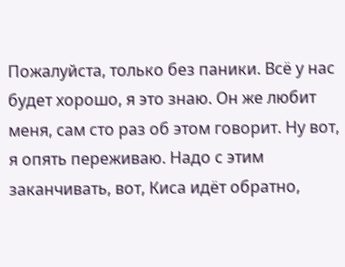Пожалуйста, только без паники. Всё у нас будет хорошо, я это знаю. Он же любит меня, сам сто раз об этом говорит. Ну вот, я опять переживаю. Надо с этим заканчивать, вот, Киса идёт обратно,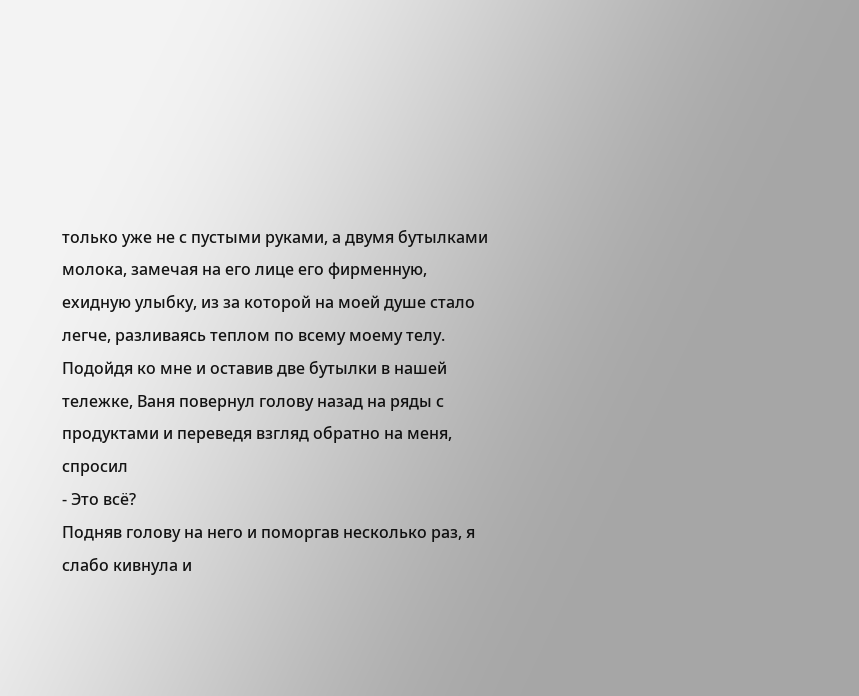только уже не с пустыми руками, а двумя бутылками молока, замечая на его лице его фирменную, ехидную улыбку, из за которой на моей душе стало легче, разливаясь теплом по всему моему телу.
Подойдя ко мне и оставив две бутылки в нашей тележке, Ваня повернул голову назад на ряды с продуктами и переведя взгляд обратно на меня, спросил
- Это всё?
Подняв голову на него и поморгав несколько раз, я слабо кивнула и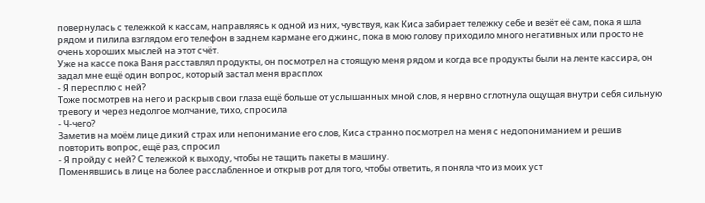повернулась с тележкой к кассам, направляясь к одной из них, чувствуя, как Киса забирает тележку себе и везёт её сам, пока я шла рядом и пилила взглядом его телефон в заднем кармане его джинс, пока в мою голову приходило много негативных или просто не очень хороших мыслей на этот счёт.
Уже на кассе пока Ваня расставлял продукты, он посмотрел на стоящую меня рядом и когда все продукты были на ленте кассира, он задал мне ещё один вопрос, который застал меня врасплох
- Я пересплю с ней?
Тоже посмотрев на него и раскрыв свои глаза ещё больше от услышанных мной слов, я нервно сглотнула ощущая внутри себя сильную тревогу и через недолгое молчание, тихо, спросила
- Ч-чего?
Заметив на моём лице дикий страх или непонимание его слов, Киса странно посмотрел на меня с недопониманием и решив повторить вопрос, ещё раз, спросил
- Я пройду с ней? С тележкой к выходу, чтобы не тащить пакеты в машину.
Поменявшись в лице на более расслабленное и открыв рот для того, чтобы ответить, я поняла что из моих уст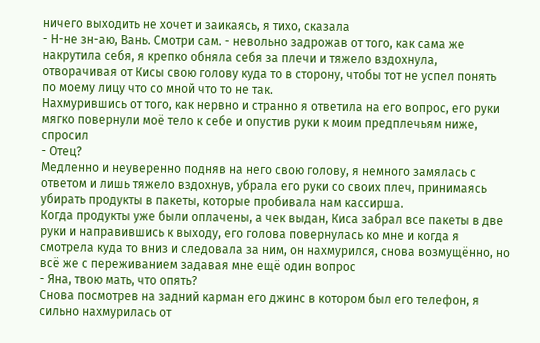ничего выходить не хочет и заикаясь, я тихо, сказала
- Н-не зн-аю, Вань. Смотри сам. - невольно задрожав от того, как сама же накрутила себя, я крепко обняла себя за плечи и тяжело вздохнула, отворачивая от Кисы свою голову куда то в сторону, чтобы тот не успел понять по моему лицу что со мной что то не так.
Нахмурившись от того, как нервно и странно я ответила на его вопрос, его руки мягко повернули моё тело к себе и опустив руки к моим предплечьям ниже, спросил
- Отец?
Медленно и неуверенно подняв на него свою голову, я немного замялась с ответом и лишь тяжело вздохнув, убрала его руки со своих плеч, принимаясь убирать продукты в пакеты, которые пробивала нам кассирша.
Когда продукты уже были оплачены, а чек выдан, Киса забрал все пакеты в две руки и направившись к выходу, его голова повернулась ко мне и когда я смотрела куда то вниз и следовала за ним, он нахмурился, снова возмущённо, но всё же с переживанием задавая мне ещё один вопрос
- Яна, твою мать, что опять?
Снова посмотрев на задний карман его джинс в котором был его телефон, я сильно нахмурилась от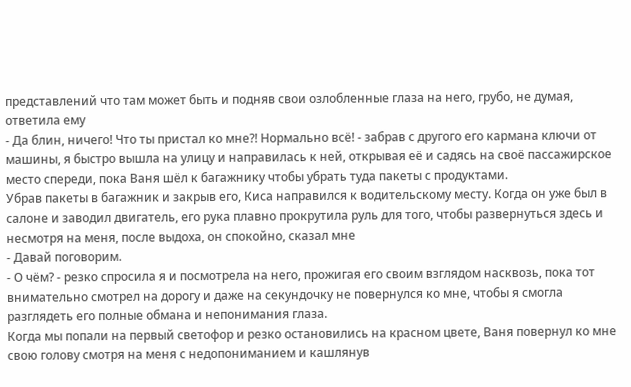представлений что там может быть и подняв свои озлобленные глаза на него, грубо, не думая, ответила ему
- Да блин, ничего! Что ты пристал ко мне?! Нормально всё! - забрав с другого его кармана ключи от машины, я быстро вышла на улицу и направилась к ней, открывая её и садясь на своё пассажирское место спереди, пока Ваня шёл к багажнику чтобы убрать туда пакеты с продуктами.
Убрав пакеты в багажник и закрыв его, Киса направился к водительскому месту. Когда он уже был в салоне и заводил двигатель, его рука плавно прокрутила руль для того, чтобы развернуться здесь и несмотря на меня, после выдоха, он спокойно, сказал мне
- Давай поговорим.
- О чём? - резко спросила я и посмотрела на него, прожигая его своим взглядом насквозь, пока тот внимательно смотрел на дорогу и даже на секундочку не повернулся ко мне, чтобы я смогла разглядеть его полные обмана и непонимания глаза.
Когда мы попали на первый светофор и резко остановились на красном цвете, Ваня повернул ко мне свою голову смотря на меня с недопониманием и кашлянув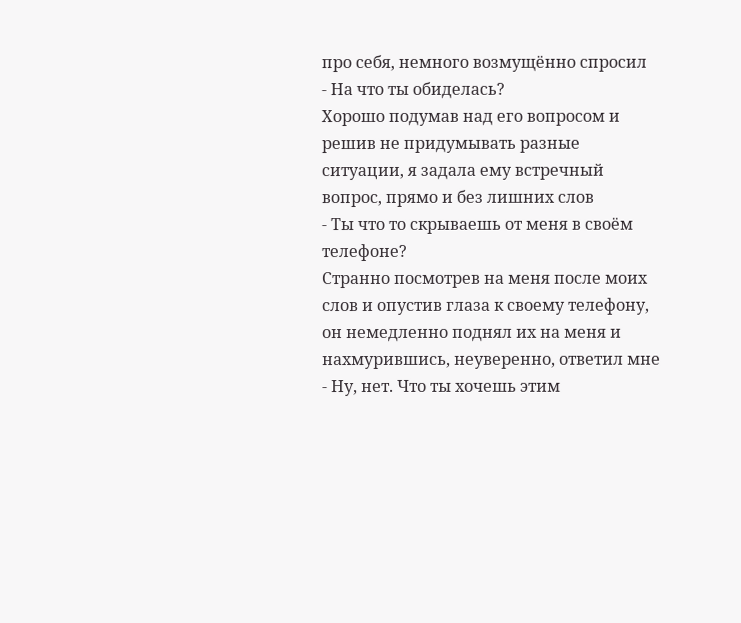про себя, немного возмущённо спросил
- На что ты обиделась?
Хорошо подумав над его вопросом и решив не придумывать разные ситуации, я задала ему встречный вопрос, прямо и без лишних слов
- Ты что то скрываешь от меня в своём телефоне?
Странно посмотрев на меня после моих слов и опустив глаза к своему телефону, он немедленно поднял их на меня и нахмурившись, неуверенно, ответил мне
- Ну, нет. Что ты хочешь этим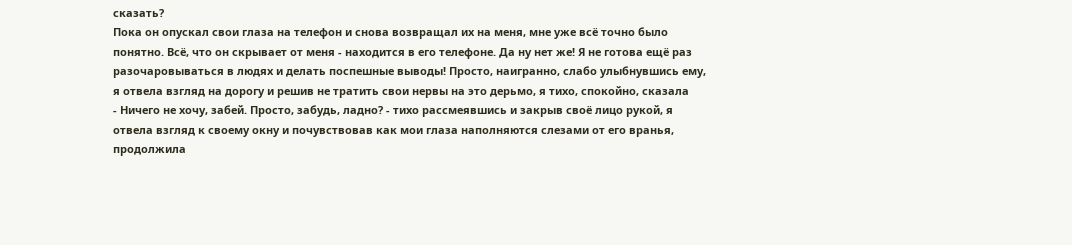сказать?
Пока он опускал свои глаза на телефон и снова возвращал их на меня, мне уже всё точно было понятно. Всё, что он скрывает от меня - находится в его телефоне. Да ну нет же! Я не готова ещё раз разочаровываться в людях и делать поспешные выводы! Просто, наигранно, слабо улыбнувшись ему, я отвела взгляд на дорогу и решив не тратить свои нервы на это дерьмо, я тихо, спокойно, сказала
- Ничего не хочу, забей. Просто, забудь, ладно? - тихо рассмеявшись и закрыв своё лицо рукой, я отвела взгляд к своему окну и почувствовав как мои глаза наполняются слезами от его вранья, продолжила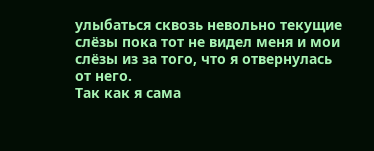улыбаться сквозь невольно текущие слёзы пока тот не видел меня и мои слёзы из за того, что я отвернулась от него.
Так как я сама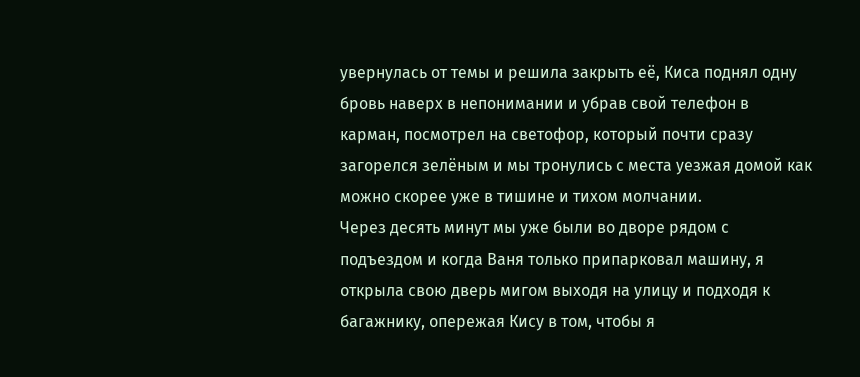увернулась от темы и решила закрыть её, Киса поднял одну бровь наверх в непонимании и убрав свой телефон в карман, посмотрел на светофор, который почти сразу загорелся зелёным и мы тронулись с места уезжая домой как можно скорее уже в тишине и тихом молчании.
Через десять минут мы уже были во дворе рядом с подъездом и когда Ваня только припарковал машину, я открыла свою дверь мигом выходя на улицу и подходя к багажнику, опережая Кису в том, чтобы я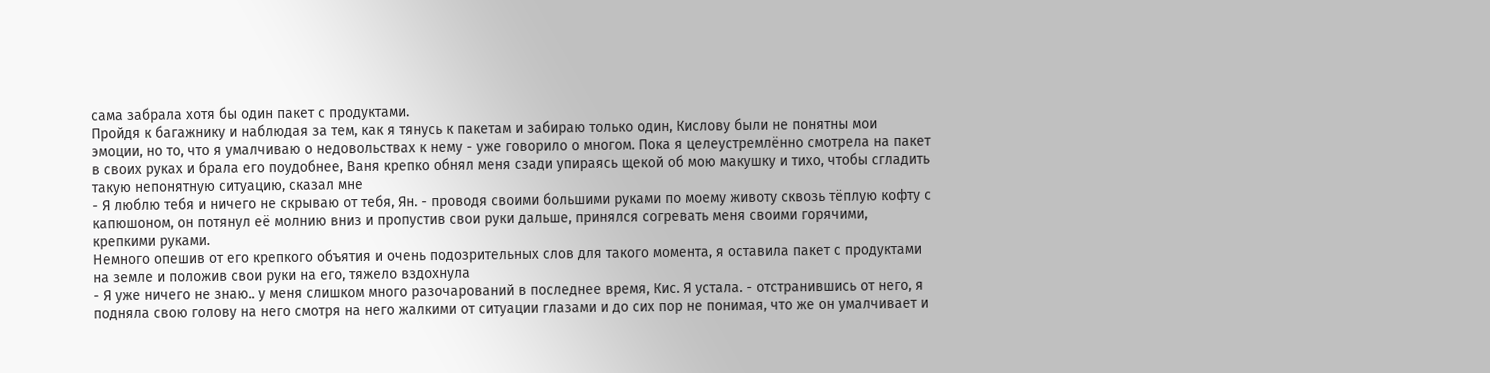сама забрала хотя бы один пакет с продуктами.
Пройдя к багажнику и наблюдая за тем, как я тянусь к пакетам и забираю только один, Кислову были не понятны мои эмоции, но то, что я умалчиваю о недовольствах к нему - уже говорило о многом. Пока я целеустремлённо смотрела на пакет в своих руках и брала его поудобнее, Ваня крепко обнял меня сзади упираясь щекой об мою макушку и тихо, чтобы сгладить такую непонятную ситуацию, сказал мне
- Я люблю тебя и ничего не скрываю от тебя, Ян. - проводя своими большими руками по моему животу сквозь тёплую кофту с капюшоном, он потянул её молнию вниз и пропустив свои руки дальше, принялся согревать меня своими горячими, крепкими руками.
Немного опешив от его крепкого объятия и очень подозрительных слов для такого момента, я оставила пакет с продуктами на земле и положив свои руки на его, тяжело вздохнула
- Я уже ничего не знаю.. у меня слишком много разочарований в последнее время, Кис. Я устала. - отстранившись от него, я подняла свою голову на него смотря на него жалкими от ситуации глазами и до сих пор не понимая, что же он умалчивает и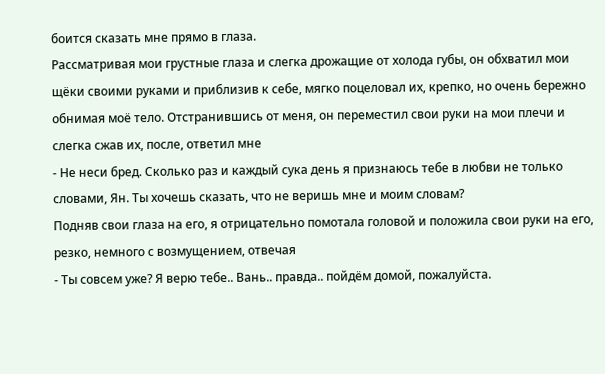боится сказать мне прямо в глаза.
Рассматривая мои грустные глаза и слегка дрожащие от холода губы, он обхватил мои щёки своими руками и приблизив к себе, мягко поцеловал их, крепко, но очень бережно обнимая моё тело. Отстранившись от меня, он переместил свои руки на мои плечи и слегка сжав их, после, ответил мне
- Не неси бред. Сколько раз и каждый сука день я признаюсь тебе в любви не только словами, Ян. Ты хочешь сказать, что не веришь мне и моим словам?
Подняв свои глаза на его, я отрицательно помотала головой и положила свои руки на его, резко, немного с возмущением, отвечая
- Ты совсем уже? Я верю тебе.. Вань.. правда.. пойдём домой, пожалуйста.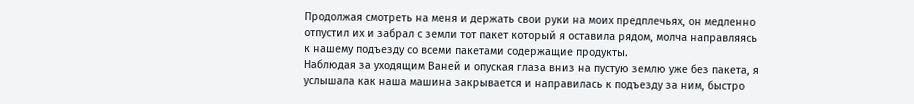Продолжая смотреть на меня и держать свои руки на моих предплечьях, он медленно отпустил их и забрал с земли тот пакет который я оставила рядом, молча направляясь к нашему подъезду со всеми пакетами содержащие продукты.
Наблюдая за уходящим Ваней и опуская глаза вниз на пустую землю уже без пакета, я услышала как наша машина закрывается и направилась к подъезду за ним, быстро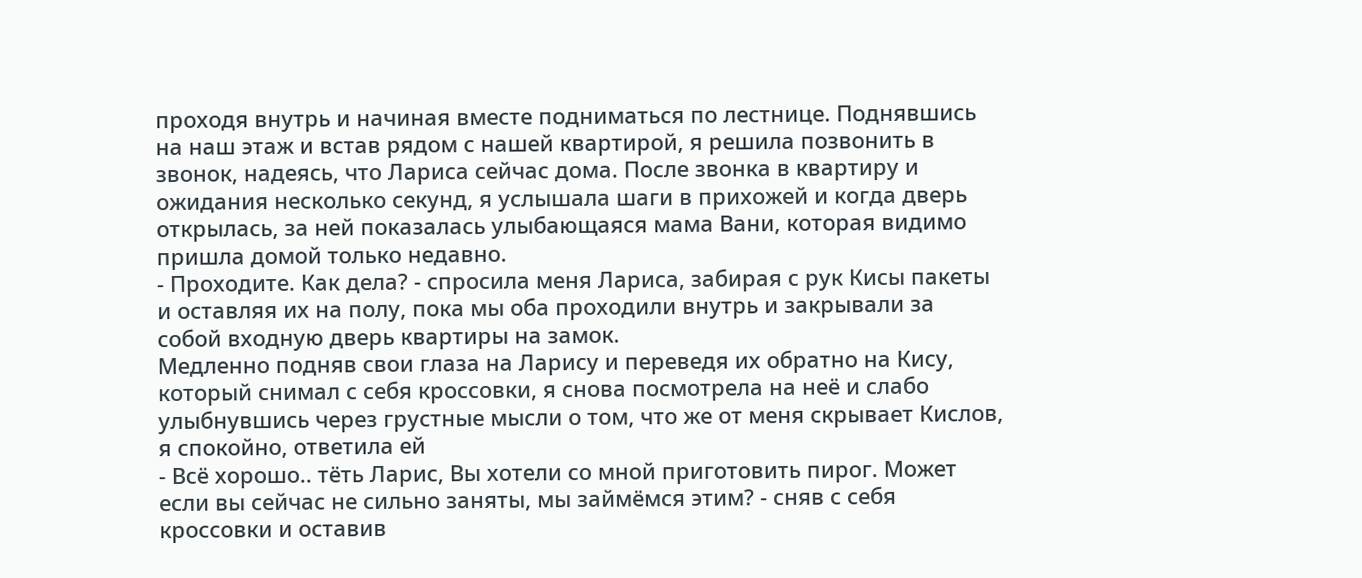проходя внутрь и начиная вместе подниматься по лестнице. Поднявшись на наш этаж и встав рядом с нашей квартирой, я решила позвонить в звонок, надеясь, что Лариса сейчас дома. После звонка в квартиру и ожидания несколько секунд, я услышала шаги в прихожей и когда дверь открылась, за ней показалась улыбающаяся мама Вани, которая видимо пришла домой только недавно.
- Проходите. Как дела? - спросила меня Лариса, забирая с рук Кисы пакеты и оставляя их на полу, пока мы оба проходили внутрь и закрывали за собой входную дверь квартиры на замок.
Медленно подняв свои глаза на Ларису и переведя их обратно на Кису, который снимал с себя кроссовки, я снова посмотрела на неё и слабо улыбнувшись через грустные мысли о том, что же от меня скрывает Кислов, я спокойно, ответила ей
- Всё хорошо.. тёть Ларис, Вы хотели со мной приготовить пирог. Может если вы сейчас не сильно заняты, мы займёмся этим? - сняв с себя кроссовки и оставив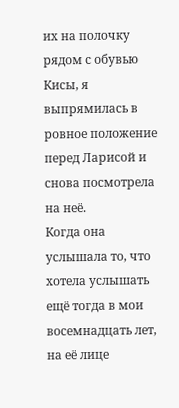их на полочку рядом с обувью Кисы, я выпрямилась в ровное положение перед Ларисой и снова посмотрела на неё.
Когда она услышала то, что хотела услышать ещё тогда в мои восемнадцать лет, на её лице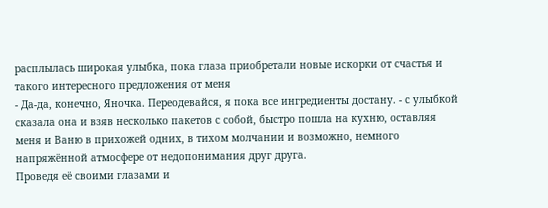расплылась широкая улыбка, пока глаза приобретали новые искорки от счастья и такого интересного предложения от меня
- Да-да, конечно, Яночка. Переодевайся, я пока все ингредиенты достану. - с улыбкой сказала она и взяв несколько пакетов с собой, быстро пошла на кухню, оставляя меня и Ваню в прихожей одних, в тихом молчании и возможно, немного напряжённой атмосфере от недопонимания друг друга.
Проведя её своими глазами и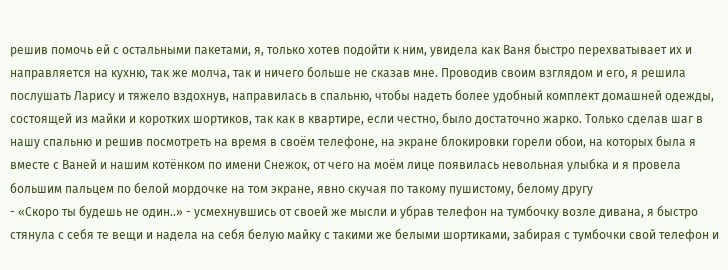решив помочь ей с остальными пакетами, я, только хотев подойти к ним, увидела как Ваня быстро перехватывает их и направляется на кухню, так же молча, так и ничего больше не сказав мне. Проводив своим взглядом и его, я решила послушать Ларису и тяжело вздохнув, направилась в спальню, чтобы надеть более удобный комплект домашней одежды, состоящей из майки и коротких шортиков, так как в квартире, если честно, было достаточно жарко. Только сделав шаг в нашу спальню и решив посмотреть на время в своём телефоне, на экране блокировки горели обои, на которых была я вместе с Ваней и нашим котёнком по имени Снежок, от чего на моём лице появилась невольная улыбка и я провела большим пальцем по белой мордочке на том экране, явно скучая по такому пушистому, белому другу
- «Скоро ты будешь не один..» - усмехнувшись от своей же мысли и убрав телефон на тумбочку возле дивана, я быстро стянула с себя те вещи и надела на себя белую майку с такими же белыми шортиками, забирая с тумбочки свой телефон и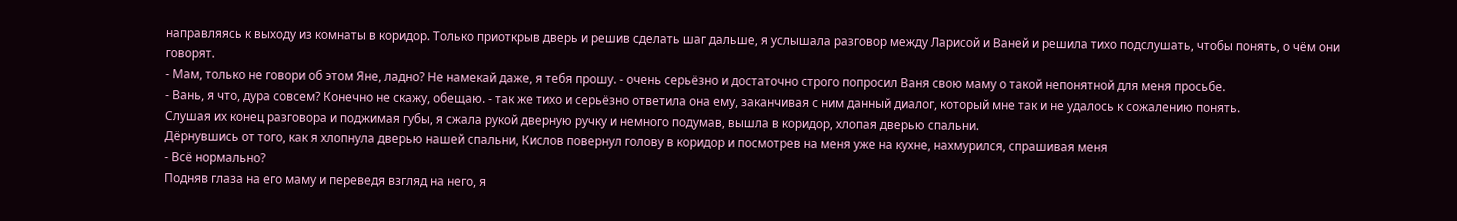направляясь к выходу из комнаты в коридор. Только приоткрыв дверь и решив сделать шаг дальше, я услышала разговор между Ларисой и Ваней и решила тихо подслушать, чтобы понять, о чём они говорят.
- Мам, только не говори об этом Яне, ладно? Не намекай даже, я тебя прошу. - очень серьёзно и достаточно строго попросил Ваня свою маму о такой непонятной для меня просьбе.
- Вань, я что, дура совсем? Конечно не скажу, обещаю. - так же тихо и серьёзно ответила она ему, заканчивая с ним данный диалог, который мне так и не удалось к сожалению понять.
Слушая их конец разговора и поджимая губы, я сжала рукой дверную ручку и немного подумав, вышла в коридор, хлопая дверью спальни.
Дёрнувшись от того, как я хлопнула дверью нашей спальни, Кислов повернул голову в коридор и посмотрев на меня уже на кухне, нахмурился, спрашивая меня
- Всё нормально?
Подняв глаза на его маму и переведя взгляд на него, я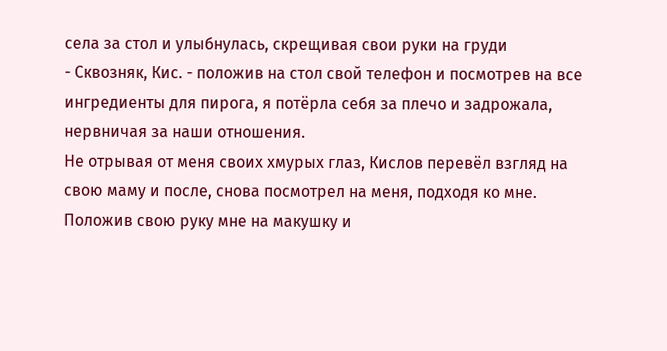села за стол и улыбнулась, скрещивая свои руки на груди
- Сквозняк, Кис. - положив на стол свой телефон и посмотрев на все ингредиенты для пирога, я потёрла себя за плечо и задрожала, нервничая за наши отношения.
Не отрывая от меня своих хмурых глаз, Кислов перевёл взгляд на свою маму и после, снова посмотрел на меня, подходя ко мне. Положив свою руку мне на макушку и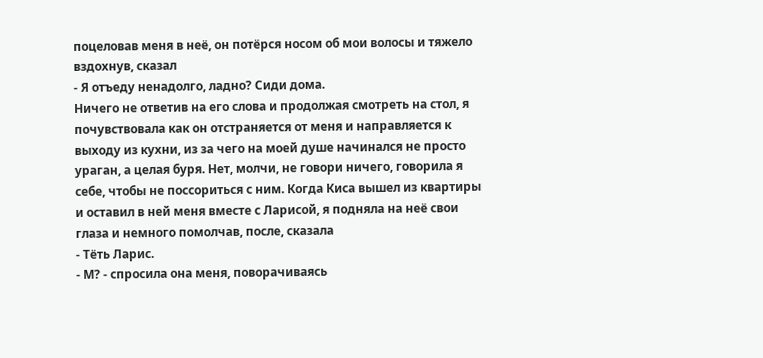поцеловав меня в неё, он потёрся носом об мои волосы и тяжело вздохнув, сказал
- Я отъеду ненадолго, ладно? Сиди дома.
Ничего не ответив на его слова и продолжая смотреть на стол, я почувствовала как он отстраняется от меня и направляется к выходу из кухни, из за чего на моей душе начинался не просто ураган, а целая буря. Нет, молчи, не говори ничего, говорила я себе, чтобы не поссориться с ним. Когда Киса вышел из квартиры и оставил в ней меня вместе с Ларисой, я подняла на неё свои глаза и немного помолчав, после, сказала
- Тёть Ларис.
- М? - спросила она меня, поворачиваясь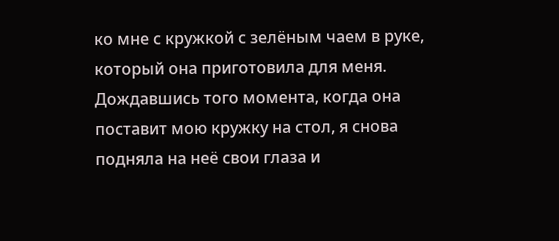ко мне с кружкой с зелёным чаем в руке, который она приготовила для меня.
Дождавшись того момента, когда она поставит мою кружку на стол, я снова подняла на неё свои глаза и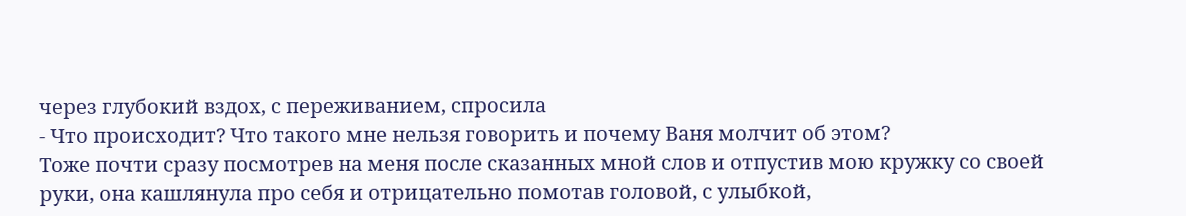через глубокий вздох, с переживанием, спросила
- Что происходит? Что такого мне нельзя говорить и почему Ваня молчит об этом?
Тоже почти сразу посмотрев на меня после сказанных мной слов и отпустив мою кружку со своей руки, она кашлянула про себя и отрицательно помотав головой, с улыбкой,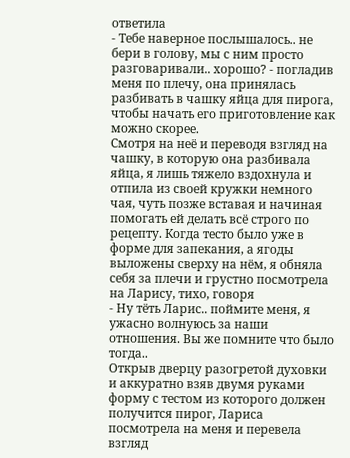ответила
- Тебе наверное послышалось.. не бери в голову, мы с ним просто разговаривали.. хорошо? - погладив меня по плечу, она принялась разбивать в чашку яйца для пирога, чтобы начать его приготовление как можно скорее.
Смотря на неё и переводя взгляд на чашку, в которую она разбивала яйца, я лишь тяжело вздохнула и отпила из своей кружки немного чая, чуть позже вставая и начиная помогать ей делать всё строго по рецепту. Когда тесто было уже в форме для запекания, а ягоды выложены сверху на нём, я обняла себя за плечи и грустно посмотрела на Ларису, тихо, говоря
- Ну тёть Ларис.. поймите меня, я ужасно волнуюсь за наши отношения. Вы же помните что было тогда..
Открыв дверцу разогретой духовки и аккуратно взяв двумя руками форму с тестом из которого должен получится пирог, Лариса посмотрела на меня и перевела взгляд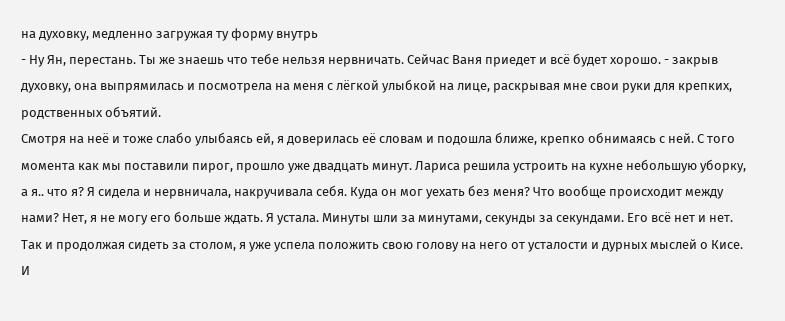на духовку, медленно загружая ту форму внутрь
- Ну Ян, перестань. Ты же знаешь что тебе нельзя нервничать. Сейчас Ваня приедет и всё будет хорошо. - закрыв духовку, она выпрямилась и посмотрела на меня с лёгкой улыбкой на лице, раскрывая мне свои руки для крепких, родственных объятий.
Смотря на неё и тоже слабо улыбаясь ей, я доверилась её словам и подошла ближе, крепко обнимаясь с ней. С того момента как мы поставили пирог, прошло уже двадцать минут. Лариса решила устроить на кухне небольшую уборку, а я.. что я? Я сидела и нервничала, накручивала себя. Куда он мог уехать без меня? Что вообще происходит между нами? Нет, я не могу его больше ждать. Я устала. Минуты шли за минутами, секунды за секундами. Его всё нет и нет. Так и продолжая сидеть за столом, я уже успела положить свою голову на него от усталости и дурных мыслей о Кисе. И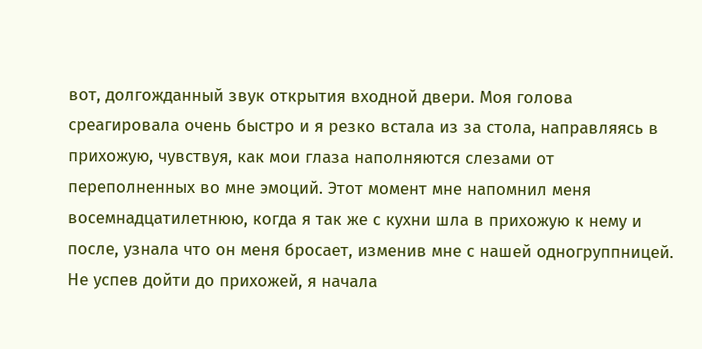вот, долгожданный звук открытия входной двери. Моя голова среагировала очень быстро и я резко встала из за стола, направляясь в прихожую, чувствуя, как мои глаза наполняются слезами от переполненных во мне эмоций. Этот момент мне напомнил меня восемнадцатилетнюю, когда я так же с кухни шла в прихожую к нему и после, узнала что он меня бросает, изменив мне с нашей одногруппницей. Не успев дойти до прихожей, я начала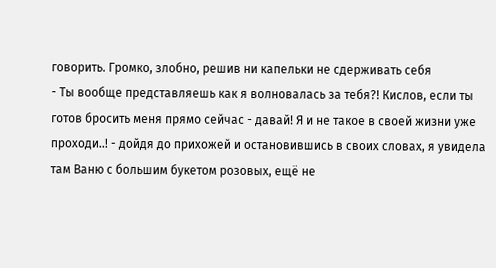говорить. Громко, злобно, решив ни капельки не сдерживать себя
- Ты вообще представляешь как я волновалась за тебя?! Кислов, если ты готов бросить меня прямо сейчас - давай! Я и не такое в своей жизни уже проходи..! - дойдя до прихожей и остановившись в своих словах, я увидела там Ваню с большим букетом розовых, ещё не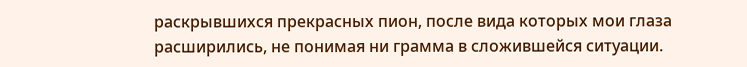раскрывшихся прекрасных пион, после вида которых мои глаза расширились, не понимая ни грамма в сложившейся ситуации.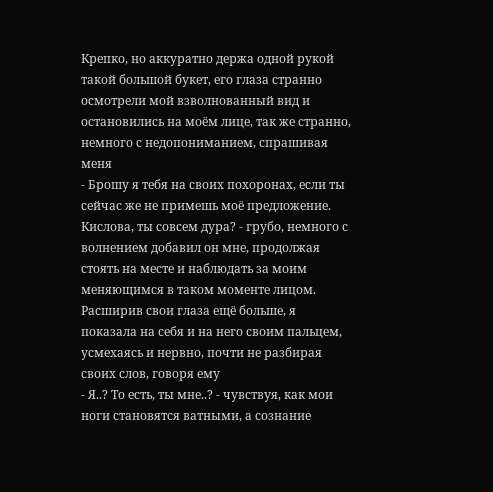Крепко, но аккуратно держа одной рукой такой большой букет, его глаза странно осмотрели мой взволнованный вид и остановились на моём лице, так же странно, немного с недопониманием, спрашивая меня
- Брошу я тебя на своих похоронах, если ты сейчас же не примешь моё предложение. Кислова, ты совсем дура? - грубо, немного с волнением добавил он мне, продолжая стоять на месте и наблюдать за моим меняющимся в таком моменте лицом.
Расширив свои глаза ещё больше, я показала на себя и на него своим пальцем, усмехаясь и нервно, почти не разбирая своих слов, говоря ему
- Я..? То есть, ты мне..? - чувствуя, как мои ноги становятся ватными, а сознание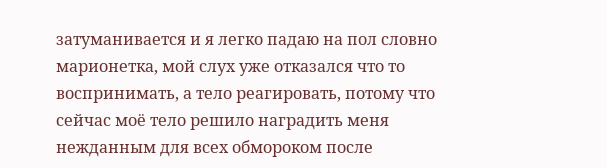затуманивается и я легко падаю на пол словно марионетка, мой слух уже отказался что то воспринимать, а тело реагировать, потому что сейчас моё тело решило наградить меня нежданным для всех обмороком после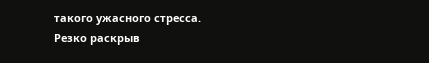такого ужасного стресса.
Резко раскрыв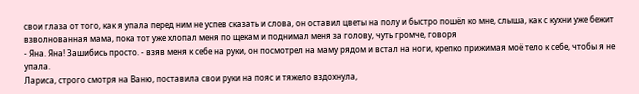свои глаза от того, как я упала перед ним не успев сказать и слова, он оставил цветы на полу и быстро пошёл ко мне, слыша, как с кухни уже бежит взволнованная мама, пока тот уже хлопал меня по щекам и поднимал меня за голову, чуть громче, говоря
- Яна. Яна! Зашибись просто. - взяв меня к себе на руки, он посмотрел на маму рядом и встал на ноги, крепко прижимая моё тело к себе, чтобы я не упала.
Лариса, строго смотря на Ваню, поставила свои руки на пояс и тяжело вздохнула,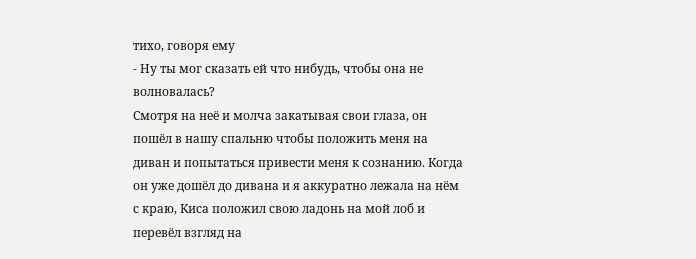тихо, говоря ему
- Ну ты мог сказать ей что нибудь, чтобы она не волновалась?
Смотря на неё и молча закатывая свои глаза, он пошёл в нашу спальню чтобы положить меня на диван и попытаться привести меня к сознанию. Когда он уже дошёл до дивана и я аккуратно лежала на нём с краю, Киса положил свою ладонь на мой лоб и перевёл взгляд на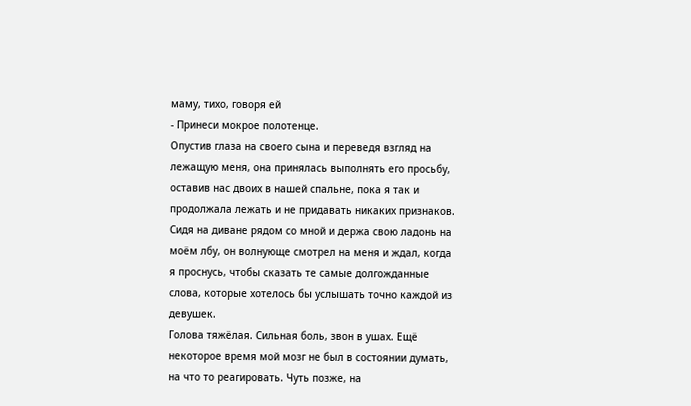маму, тихо, говоря ей
- Принеси мокрое полотенце.
Опустив глаза на своего сына и переведя взгляд на лежащую меня, она принялась выполнять его просьбу, оставив нас двоих в нашей спальне, пока я так и продолжала лежать и не придавать никаких признаков.
Сидя на диване рядом со мной и держа свою ладонь на моём лбу, он волнующе смотрел на меня и ждал, когда я проснусь, чтобы сказать те самые долгожданные слова, которые хотелось бы услышать точно каждой из девушек.
Голова тяжёлая. Сильная боль, звон в ушах. Ещё некоторое время мой мозг не был в состоянии думать, на что то реагировать. Чуть позже, на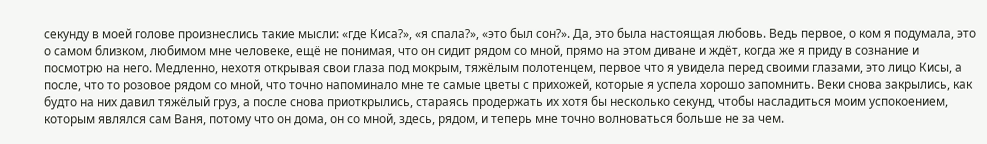секунду в моей голове произнеслись такие мысли: «где Киса?», «я спала?», «это был сон?». Да, это была настоящая любовь. Ведь первое, о ком я подумала, это о самом близком, любимом мне человеке, ещё не понимая, что он сидит рядом со мной, прямо на этом диване и ждёт, когда же я приду в сознание и посмотрю на него. Медленно, нехотя открывая свои глаза под мокрым, тяжёлым полотенцем, первое что я увидела перед своими глазами, это лицо Кисы, а после, что то розовое рядом со мной, что точно напоминало мне те самые цветы с прихожей, которые я успела хорошо запомнить. Веки снова закрылись, как будто на них давил тяжёлый груз, а после снова приоткрылись, стараясь продержать их хотя бы несколько секунд, чтобы насладиться моим успокоением, которым являлся сам Ваня, потому что он дома, он со мной, здесь, рядом, и теперь мне точно волноваться больше не за чем.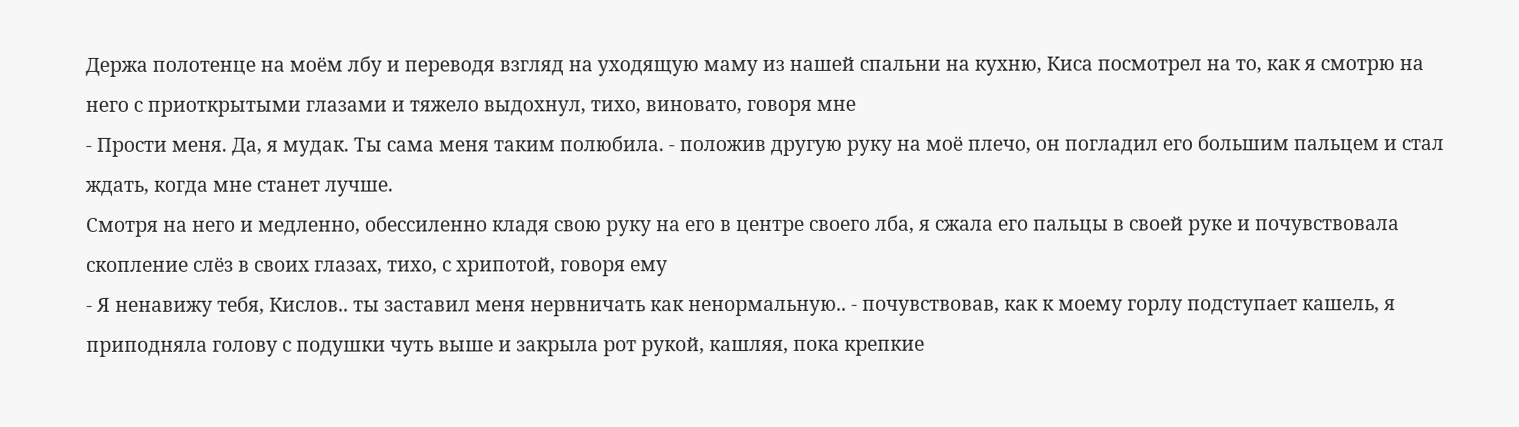Держа полотенце на моём лбу и переводя взгляд на уходящую маму из нашей спальни на кухню, Киса посмотрел на то, как я смотрю на него с приоткрытыми глазами и тяжело выдохнул, тихо, виновато, говоря мне
- Прости меня. Да, я мудак. Ты сама меня таким полюбила. - положив другую руку на моё плечо, он погладил его большим пальцем и стал ждать, когда мне станет лучше.
Смотря на него и медленно, обессиленно кладя свою руку на его в центре своего лба, я сжала его пальцы в своей руке и почувствовала скопление слёз в своих глазах, тихо, с хрипотой, говоря ему
- Я ненавижу тебя, Кислов.. ты заставил меня нервничать как ненормальную.. - почувствовав, как к моему горлу подступает кашель, я приподняла голову с подушки чуть выше и закрыла рот рукой, кашляя, пока крепкие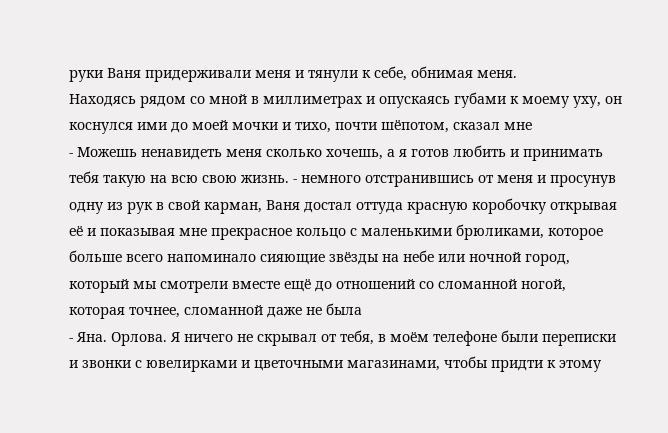руки Ваня придерживали меня и тянули к себе, обнимая меня.
Находясь рядом со мной в миллиметрах и опускаясь губами к моему уху, он коснулся ими до моей мочки и тихо, почти шёпотом, сказал мне
- Можешь ненавидеть меня сколько хочешь, а я готов любить и принимать тебя такую на всю свою жизнь. - немного отстранившись от меня и просунув одну из рук в свой карман, Ваня достал оттуда красную коробочку открывая её и показывая мне прекрасное кольцо с маленькими брюликами, которое больше всего напоминало сияющие звёзды на небе или ночной город, который мы смотрели вместе ещё до отношений со сломанной ногой, которая точнее, сломанной даже не была
- Яна. Орлова. Я ничего не скрывал от тебя, в моём телефоне были переписки и звонки с ювелирками и цветочными магазинами, чтобы придти к этому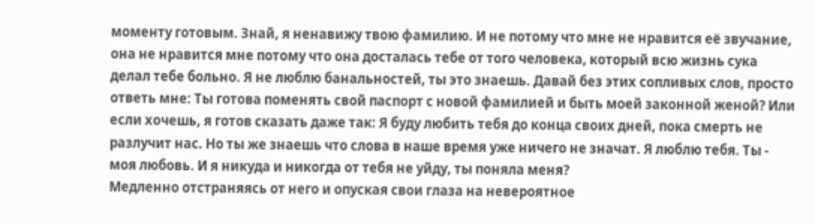моменту готовым. Знай, я ненавижу твою фамилию. И не потому что мне не нравится её звучание, она не нравится мне потому что она досталась тебе от того человека, который всю жизнь сука делал тебе больно. Я не люблю банальностей, ты это знаешь. Давай без этих сопливых слов, просто ответь мне: Ты готова поменять свой паспорт с новой фамилией и быть моей законной женой? Или если хочешь, я готов сказать даже так: Я буду любить тебя до конца своих дней, пока смерть не разлучит нас. Но ты же знаешь что слова в наше время уже ничего не значат. Я люблю тебя. Ты - моя любовь. И я никуда и никогда от тебя не уйду, ты поняла меня?
Медленно отстраняясь от него и опуская свои глаза на невероятное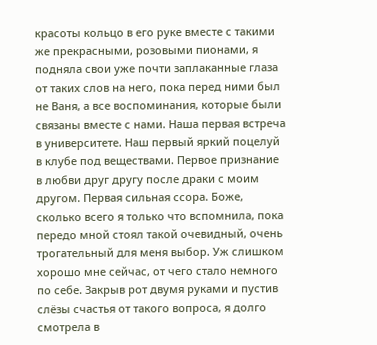красоты кольцо в его руке вместе с такими же прекрасными, розовыми пионами, я подняла свои уже почти заплаканные глаза от таких слов на него, пока перед ними был не Ваня, а все воспоминания, которые были связаны вместе с нами. Наша первая встреча в университете. Наш первый яркий поцелуй в клубе под веществами. Первое признание в любви друг другу после драки с моим другом. Первая сильная ссора. Боже, сколько всего я только что вспомнила, пока передо мной стоял такой очевидный, очень трогательный для меня выбор. Уж слишком хорошо мне сейчас, от чего стало немного по себе. Закрыв рот двумя руками и пустив слёзы счастья от такого вопроса, я долго смотрела в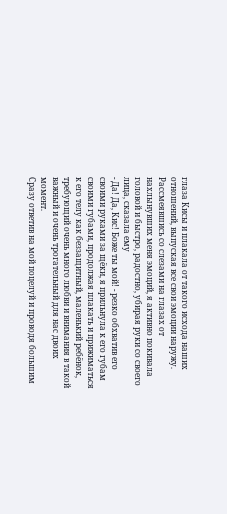глаза Кисы и плакала от такого исхода наших отношений, выпуская все свои эмоции наружу. Рассмеявшись со слезами на глазах от нахлынувших меня эмоций, я активно покивала головой и быстро, радостно, убирая руки со своего лица, сказала ему
- Да! Да, Кис! Боже ты мой! - резко обхватив его своими руками за щёки, я прильнула к его губам своими губами, продолжая плакать и прижиматься к его телу как беззащитный, маленький ребёнок, требующий очень много любви и внимания в такой важный и очень трогательный для нас двоих момент.
Сразу ответив на мой поцелуй и проводя большим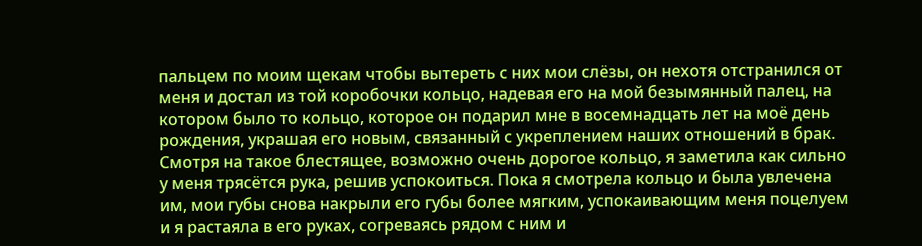пальцем по моим щекам чтобы вытереть с них мои слёзы, он нехотя отстранился от меня и достал из той коробочки кольцо, надевая его на мой безымянный палец, на котором было то кольцо, которое он подарил мне в восемнадцать лет на моё день рождения, украшая его новым, связанный с укреплением наших отношений в брак.
Смотря на такое блестящее, возможно очень дорогое кольцо, я заметила как сильно у меня трясётся рука, решив успокоиться. Пока я смотрела кольцо и была увлечена им, мои губы снова накрыли его губы более мягким, успокаивающим меня поцелуем и я растаяла в его руках, согреваясь рядом с ним и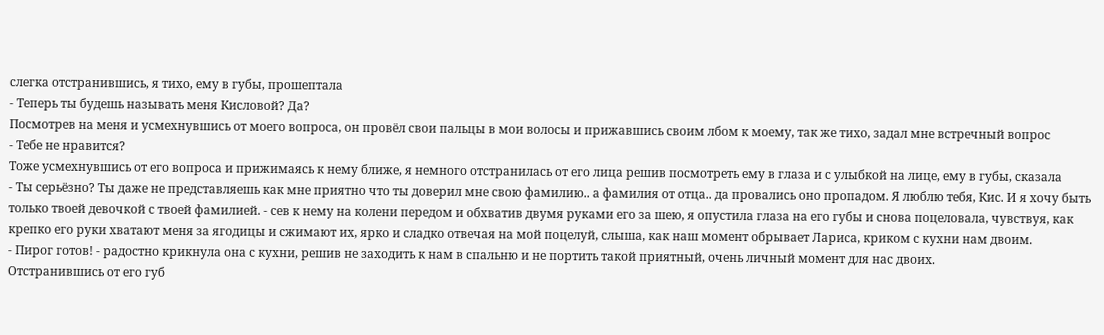слегка отстранившись, я тихо, ему в губы, прошептала
- Теперь ты будешь называть меня Кисловой? Да?
Посмотрев на меня и усмехнувшись от моего вопроса, он провёл свои пальцы в мои волосы и прижавшись своим лбом к моему, так же тихо, задал мне встречный вопрос
- Тебе не нравится?
Тоже усмехнувшись от его вопроса и прижимаясь к нему ближе, я немного отстранилась от его лица решив посмотреть ему в глаза и с улыбкой на лице, ему в губы, сказала
- Ты серьёзно? Ты даже не представляешь как мне приятно что ты доверил мне свою фамилию.. а фамилия от отца.. да провались оно пропадом. Я люблю тебя, Кис. И я хочу быть только твоей девочкой с твоей фамилией. - сев к нему на колени передом и обхватив двумя руками его за шею, я опустила глаза на его губы и снова поцеловала, чувствуя, как крепко его руки хватают меня за ягодицы и сжимают их, ярко и сладко отвечая на мой поцелуй, слыша, как наш момент обрывает Лариса, криком с кухни нам двоим.
- Пирог готов! - радостно крикнула она с кухни, решив не заходить к нам в спальню и не портить такой приятный, очень личный момент для нас двоих.
Отстранившись от его губ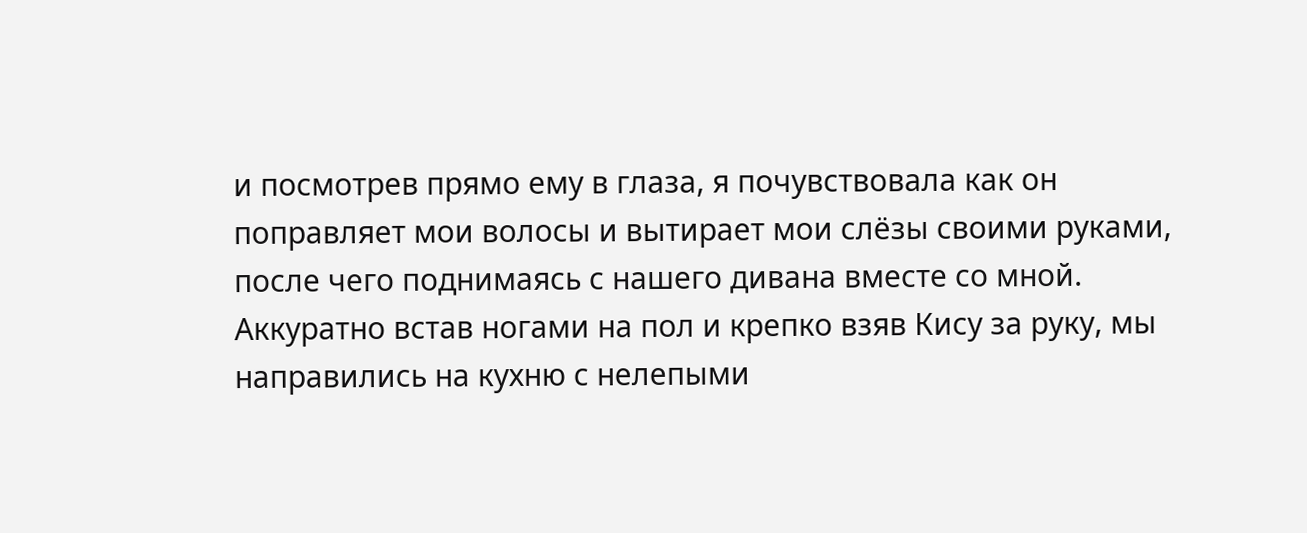и посмотрев прямо ему в глаза, я почувствовала как он поправляет мои волосы и вытирает мои слёзы своими руками, после чего поднимаясь с нашего дивана вместе со мной.
Аккуратно встав ногами на пол и крепко взяв Кису за руку, мы направились на кухню с нелепыми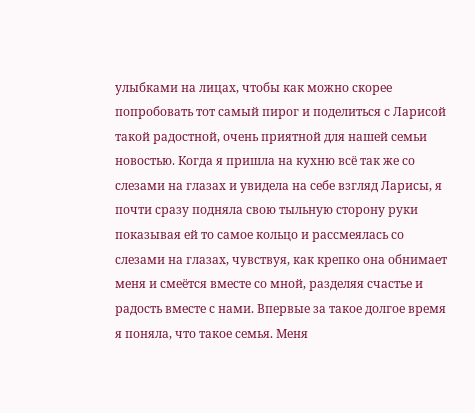улыбками на лицах, чтобы как можно скорее попробовать тот самый пирог и поделиться с Ларисой такой радостной, очень приятной для нашей семьи новостью. Когда я пришла на кухню всё так же со слезами на глазах и увидела на себе взгляд Ларисы, я почти сразу подняла свою тыльную сторону руки показывая ей то самое кольцо и рассмеялась со слезами на глазах, чувствуя, как крепко она обнимает меня и смеётся вместе со мной, разделяя счастье и радость вместе с нами. Впервые за такое долгое время я поняла, что такое семья. Меня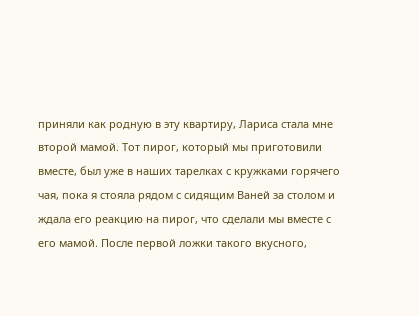приняли как родную в эту квартиру, Лариса стала мне второй мамой. Тот пирог, который мы приготовили вместе, был уже в наших тарелках с кружками горячего чая, пока я стояла рядом с сидящим Ваней за столом и ждала его реакцию на пирог, что сделали мы вместе с его мамой. После первой ложки такого вкусного,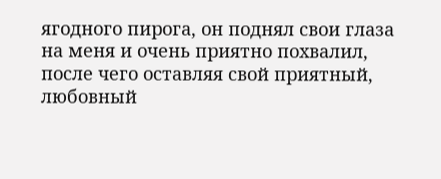ягодного пирога, он поднял свои глаза на меня и очень приятно похвалил, после чего оставляя свой приятный, любовный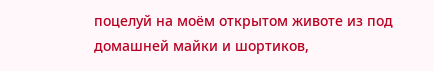поцелуй на моём открытом животе из под домашней майки и шортиков,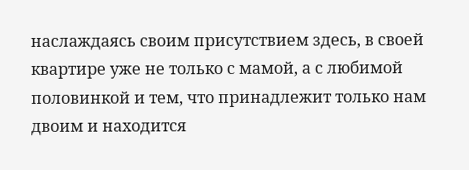наслаждаясь своим присутствием здесь, в своей квартире уже не только с мамой, а с любимой половинкой и тем, что принадлежит только нам двоим и находится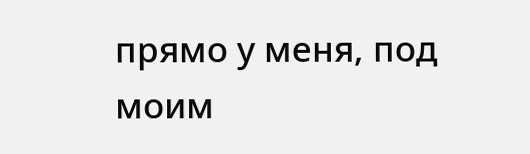прямо у меня, под моим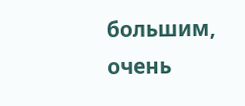большим, очень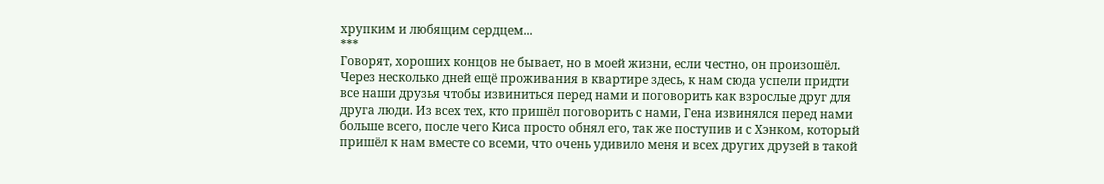хрупким и любящим сердцем...
***
Говорят, хороших концов не бывает, но в моей жизни, если честно, он произошёл. Через несколько дней ещё проживания в квартире здесь, к нам сюда успели придти все наши друзья чтобы извиниться перед нами и поговорить как взрослые друг для друга люди. Из всех тех, кто пришёл поговорить с нами, Гена извинялся перед нами больше всего, после чего Киса просто обнял его, так же поступив и с Хэнком, который пришёл к нам вместе со всеми, что очень удивило меня и всех других друзей в такой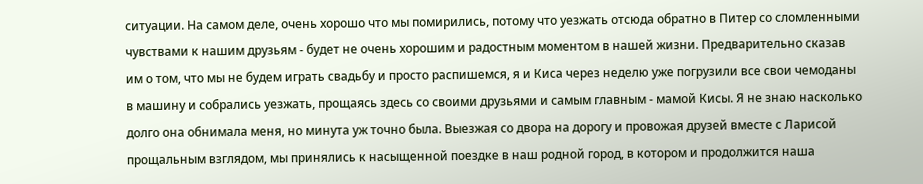ситуации. На самом деле, очень хорошо что мы помирились, потому что уезжать отсюда обратно в Питер со сломленными чувствами к нашим друзьям - будет не очень хорошим и радостным моментом в нашей жизни. Предварительно сказав им о том, что мы не будем играть свадьбу и просто распишемся, я и Киса через неделю уже погрузили все свои чемоданы в машину и собрались уезжать, прощаясь здесь со своими друзьями и самым главным - мамой Кисы. Я не знаю насколько долго она обнимала меня, но минута уж точно была. Выезжая со двора на дорогу и провожая друзей вместе с Ларисой прощальным взглядом, мы принялись к насыщенной поездке в наш родной город, в котором и продолжится наша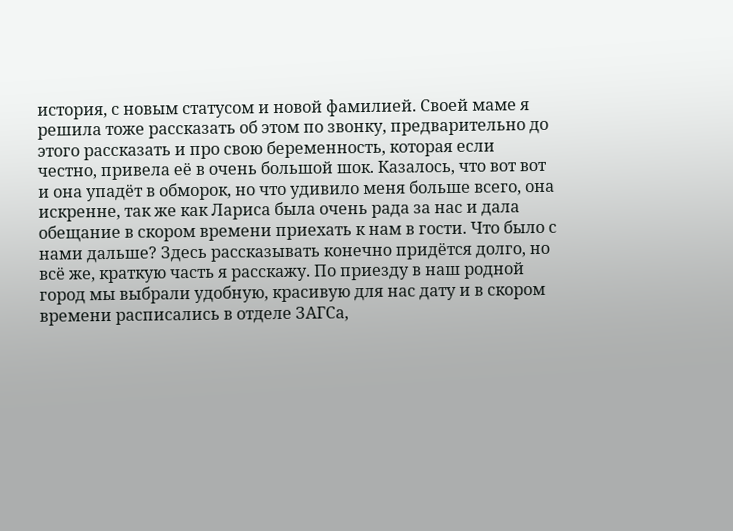история, с новым статусом и новой фамилией. Своей маме я решила тоже рассказать об этом по звонку, предварительно до этого рассказать и про свою беременность, которая если честно, привела её в очень большой шок. Казалось, что вот вот и она упадёт в обморок, но что удивило меня больше всего, она искренне, так же как Лариса была очень рада за нас и дала обещание в скором времени приехать к нам в гости. Что было с нами дальше? Здесь рассказывать конечно придётся долго, но всё же, краткую часть я расскажу. По приезду в наш родной город мы выбрали удобную, красивую для нас дату и в скором времени расписались в отделе ЗАГСа,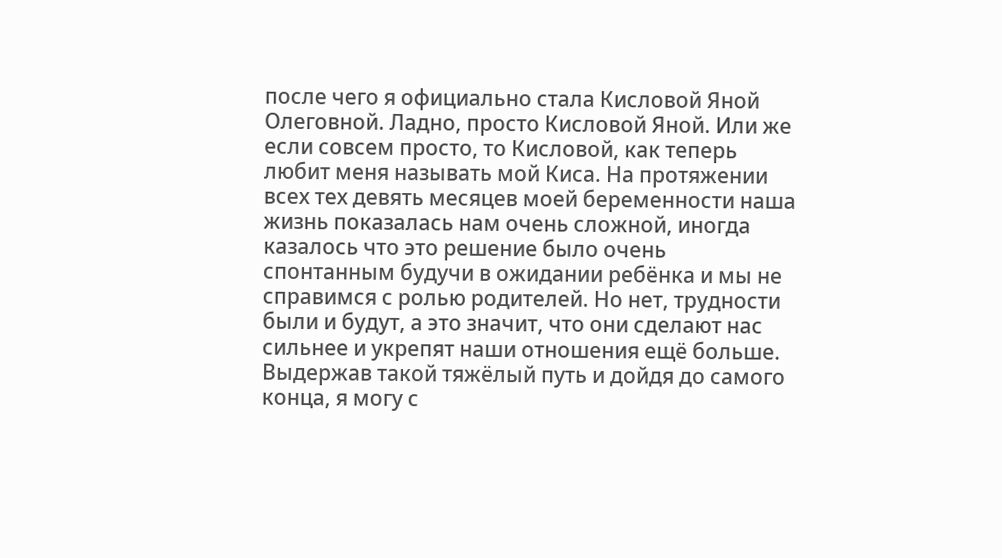после чего я официально стала Кисловой Яной Олеговной. Ладно, просто Кисловой Яной. Или же если совсем просто, то Кисловой, как теперь любит меня называть мой Киса. На протяжении всех тех девять месяцев моей беременности наша жизнь показалась нам очень сложной, иногда казалось что это решение было очень спонтанным будучи в ожидании ребёнка и мы не справимся с ролью родителей. Но нет, трудности были и будут, а это значит, что они сделают нас сильнее и укрепят наши отношения ещё больше. Выдержав такой тяжёлый путь и дойдя до самого конца, я могу с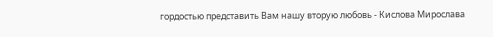гордостью представить Вам нашу вторую любовь - Кислова Мирослава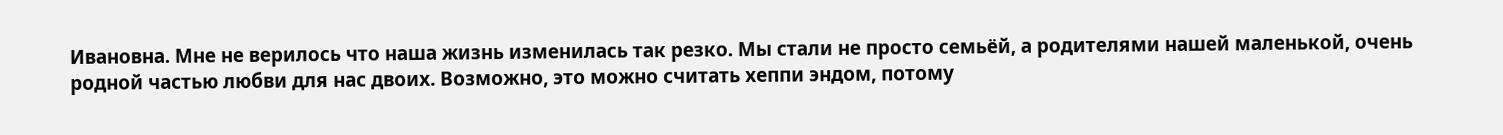Ивановна. Мне не верилось что наша жизнь изменилась так резко. Мы стали не просто семьёй, а родителями нашей маленькой, очень родной частью любви для нас двоих. Возможно, это можно считать хеппи эндом, потому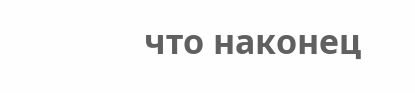что наконец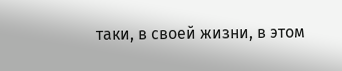таки, в своей жизни, в этом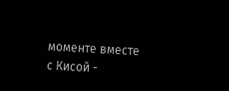моменте вместе с Кисой -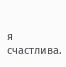я счастлива.